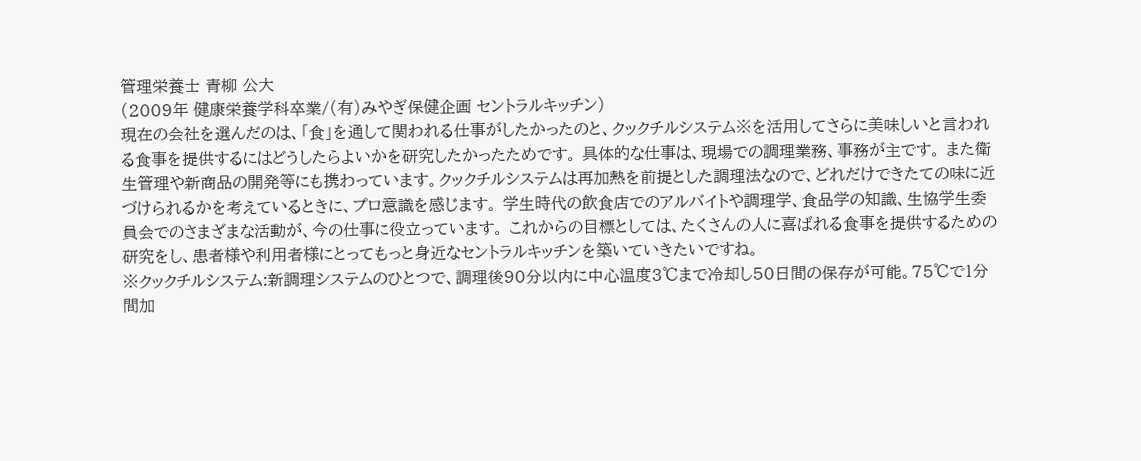管理栄養士 青柳 公大
(2009年 健康栄養学科卒業/(有)みやぎ保健企画 セントラルキッチン)
現在の会社を選んだのは、「食」を通して関われる仕事がしたかったのと、クックチルシステム※を活用してさらに美味しいと言われる食事を提供するにはどうしたらよいかを研究したかったためです。 具体的な仕事は、現場での調理業務、事務が主です。 また衛生管理や新商品の開発等にも携わっています。クックチルシステムは再加熱を前提とした調理法なので、どれだけできたての味に近づけられるかを考えているときに、プロ意識を感じます。 学生時代の飲食店でのアルバイトや調理学、食品学の知識、生協学生委員会でのさまざまな活動が、今の仕事に役立っています。 これからの目標としては、たくさんの人に喜ばれる食事を提供するための研究をし、患者様や利用者様にとってもっと身近なセントラルキッチンを築いていきたいですね。
※クックチルシステム:新調理システムのひとつで、調理後90分以内に中心温度3℃まで冷却し50日間の保存が可能。75℃で1分間加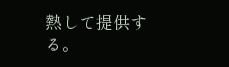熱して提供する。